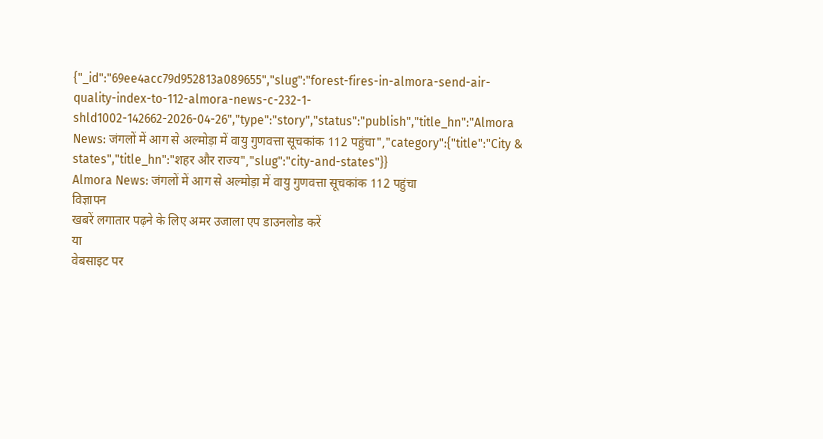{"_id":"69ee4acc79d952813a089655","slug":"forest-fires-in-almora-send-air-quality-index-to-112-almora-news-c-232-1-shld1002-142662-2026-04-26","type":"story","status":"publish","title_hn":"Almora News: जंगलों में आग से अल्मोड़ा में वायु गुणवत्ता सूचकांक 112 पहुंचा","category":{"title":"City & states","title_hn":"शहर और राज्य","slug":"city-and-states"}}
Almora News: जंगलों में आग से अल्मोड़ा में वायु गुणवत्ता सूचकांक 112 पहुंचा
विज्ञापन
खबरें लगातार पढ़ने के लिए अमर उजाला एप डाउनलोड करें
या
वेबसाइट पर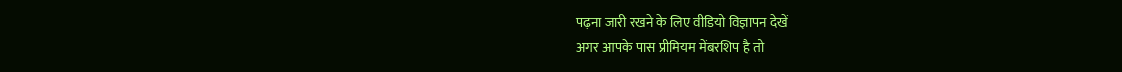पढ़ना जारी रखने के लिए वीडियो विज्ञापन देखें
अगर आपके पास प्रीमियम मेंबरशिप है तो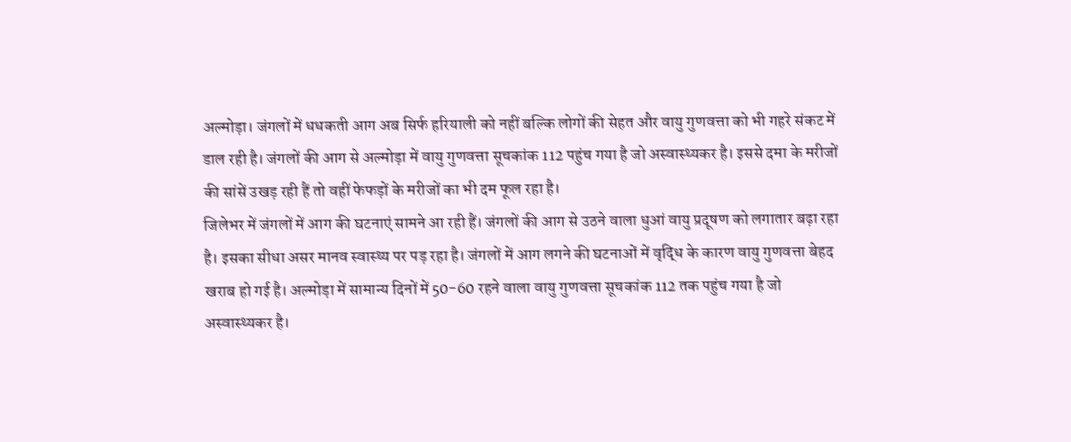अल्मोड़ा। जंगलों में धधकती आग अब सिर्फ हरियाली को नहीं बल्कि लोगों की सेहत और वायु गुणवत्ता को भी गहरे संकट में डाल रही है। जंगलों की आग से अल्मोड़ा में वायु गुणवत्ता सूचकांक 112 पहुंच गया है जो अस्वास्थ्यकर है। इससे दमा के मरीजों की सांसें उखड़ रही हैं तो वहीं फेफड़ों के मरीजों का भी दम फूल रहा है।
जिलेभर में जंगलों में आग की घटनाएं सामने आ रही हैं। जंगलों की आग से उठने वाला धुआं वायु प्रदूषण को लगातार बढ़ा रहा है। इसका सीधा असर मानव स्वास्थ्य पर पड़ रहा है। जंगलों में आग लगने की घटनाओं में वृद्धि के कारण वायु गुणवत्ता बेहद खराब हो गई है। अल्मोड़ा में सामान्य दिनों में 50-60 रहने वाला वायु गुणवत्ता सूचकांक 112 तक पहुंच गया है जो अस्वास्थ्यकर है।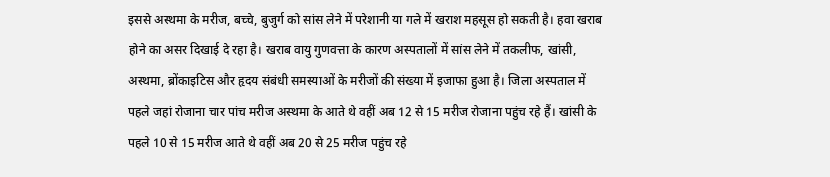इससे अस्थमा के मरीज, बच्चे, बुजुर्ग को सांस लेने में परेशानी या गले में खराश महसूस हो सकती है। हवा खराब होने का असर दिखाई दे रहा है। खराब वायु गुणवत्ता के कारण अस्पतालों में सांस लेने में तकलीफ, खांसी, अस्थमा, ब्रोंकाइटिस और हृदय संबंधी समस्याओं के मरीजों की संख्या में इजाफा हुआ है। जिला अस्पताल में पहले जहां रोजाना चार पांच मरीज अस्थमा के आते थे वहीं अब 12 से 15 मरीज रोजाना पहुंच रहे हैं। खांसी के पहले 10 से 15 मरीज आते थे वहीं अब 20 से 25 मरीज पहुंच रहे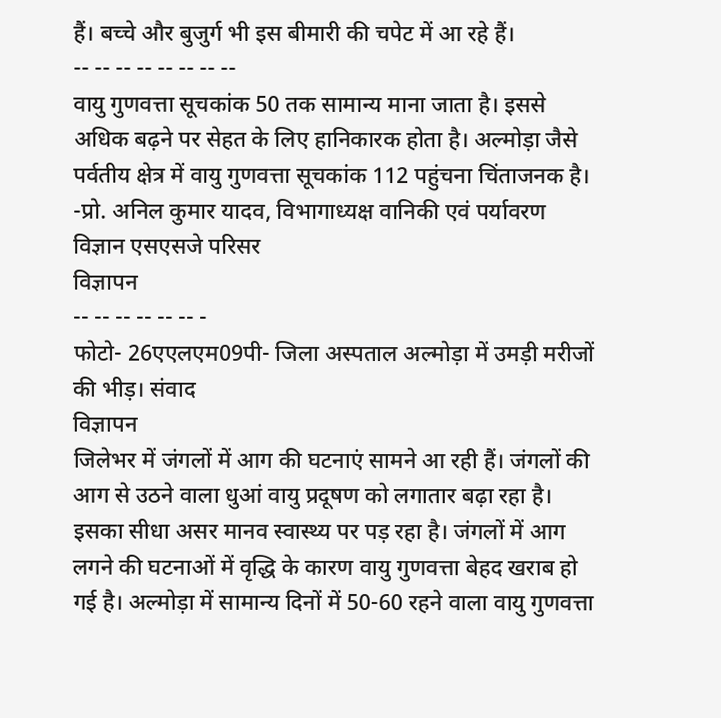हैं। बच्चे और बुजुर्ग भी इस बीमारी की चपेट में आ रहे हैं।
-- -- -- -- -- -- -- --
वायु गुणवत्ता सूचकांक 50 तक सामान्य माना जाता है। इससे अधिक बढ़ने पर सेहत के लिए हानिकारक होता है। अल्मोड़ा जैसे पर्वतीय क्षेत्र में वायु गुणवत्ता सूचकांक 112 पहुंचना चिंताजनक है। -प्रो. अनिल कुमार यादव, विभागाध्यक्ष वानिकी एवं पर्यावरण विज्ञान एसएसजे परिसर
विज्ञापन
-- -- -- -- -- -- -
फोटो- 26एएलएम09पी- जिला अस्पताल अल्मोड़ा में उमड़ी मरीजों की भीड़। संवाद
विज्ञापन
जिलेभर में जंगलों में आग की घटनाएं सामने आ रही हैं। जंगलों की आग से उठने वाला धुआं वायु प्रदूषण को लगातार बढ़ा रहा है। इसका सीधा असर मानव स्वास्थ्य पर पड़ रहा है। जंगलों में आग लगने की घटनाओं में वृद्धि के कारण वायु गुणवत्ता बेहद खराब हो गई है। अल्मोड़ा में सामान्य दिनों में 50-60 रहने वाला वायु गुणवत्ता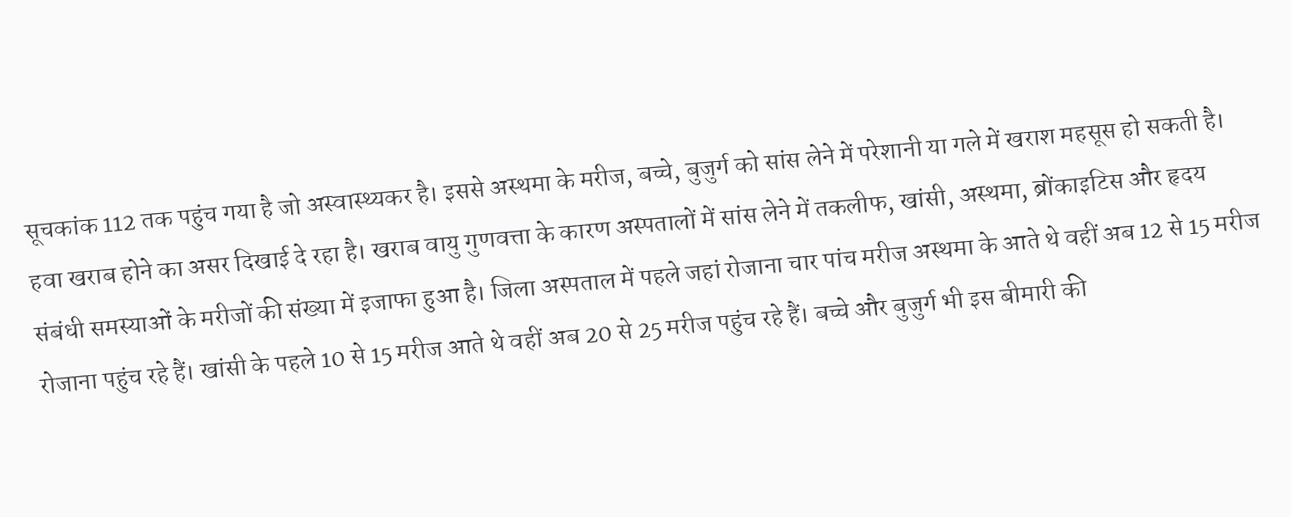सूचकांक 112 तक पहुंच गया है जो अस्वास्थ्यकर है। इससे अस्थमा के मरीज, बच्चे, बुजुर्ग को सांस लेने में परेशानी या गले में खराश महसूस हो सकती है। हवा खराब होने का असर दिखाई दे रहा है। खराब वायु गुणवत्ता के कारण अस्पतालों में सांस लेने में तकलीफ, खांसी, अस्थमा, ब्रोंकाइटिस और हृदय संबंधी समस्याओं के मरीजों की संख्या में इजाफा हुआ है। जिला अस्पताल में पहले जहां रोजाना चार पांच मरीज अस्थमा के आते थे वहीं अब 12 से 15 मरीज रोजाना पहुंच रहे हैं। खांसी के पहले 10 से 15 मरीज आते थे वहीं अब 20 से 25 मरीज पहुंच रहे हैं। बच्चे और बुजुर्ग भी इस बीमारी की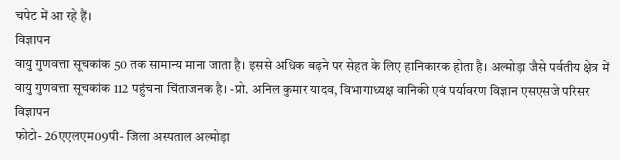चपेट में आ रहे हैं।
विज्ञापन
वायु गुणवत्ता सूचकांक 50 तक सामान्य माना जाता है। इससे अधिक बढ़ने पर सेहत के लिए हानिकारक होता है। अल्मोड़ा जैसे पर्वतीय क्षेत्र में वायु गुणवत्ता सूचकांक 112 पहुंचना चिंताजनक है। -प्रो. अनिल कुमार यादव, विभागाध्यक्ष वानिकी एवं पर्यावरण विज्ञान एसएसजे परिसर
विज्ञापन
फोटो- 26एएलएम09पी- जिला अस्पताल अल्मोड़ा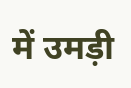में उमड़ी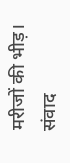मरीजों की भीड़। संवाद